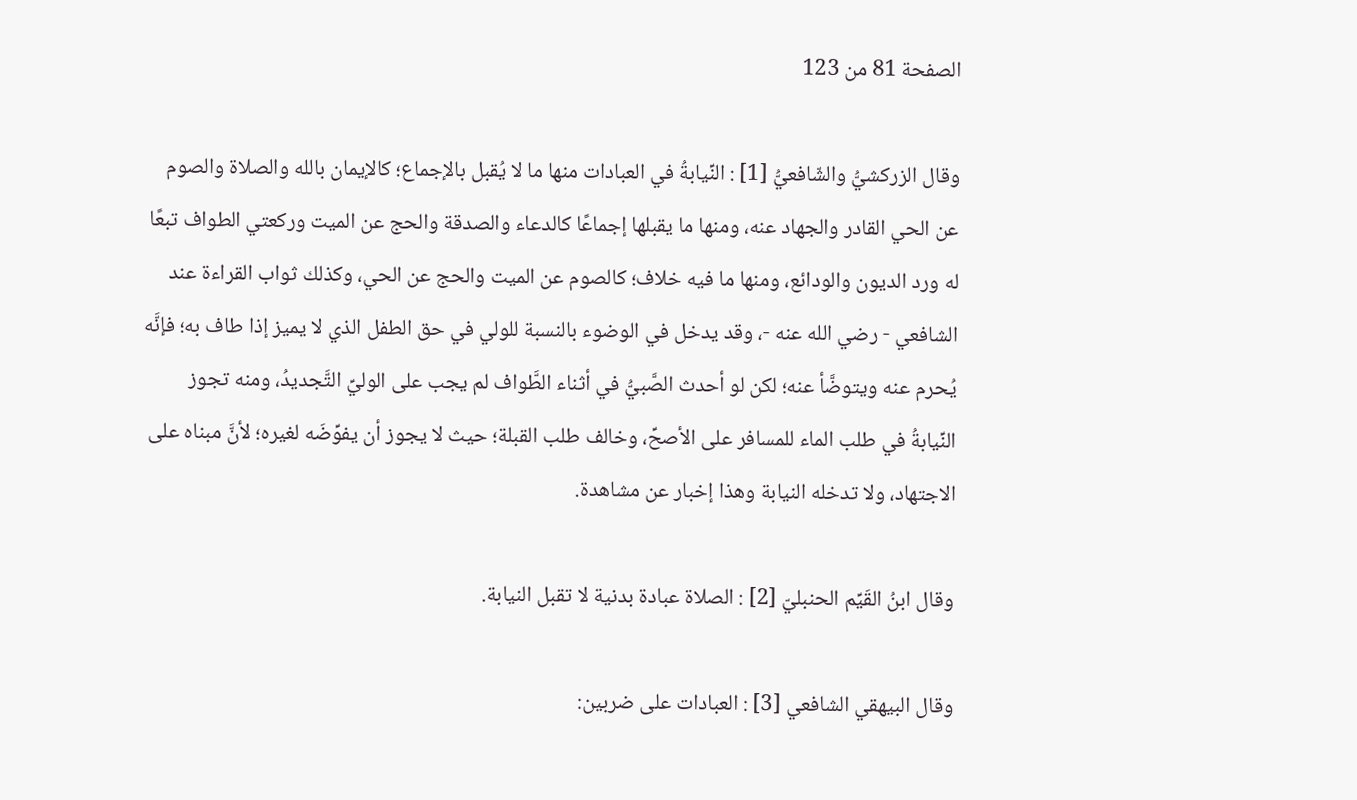الصفحة 81 من 123

وقال الزركشيُّ والشّافعيُّ [1] : النِّيابةُ في العبادات منها ما لا يُقبل بالإجماع؛ كالإيمان بالله والصلاة والصوم عن الحي القادر والجهاد عنه، ومنها ما يقبلها إجماعًا كالدعاء والصدقة والحج عن الميت وركعتي الطواف تبعًا له ورد الديون والودائع، ومنها ما فيه خلاف؛ كالصوم عن الميت والحج عن الحي، وكذلك ثواب القراءة عند الشافعي - رضي الله عنه -، وقد يدخل في الوضوء بالنسبة للولي في حق الطفل الذي لا يميز إذا طاف به؛ فإنَّه يُحرم عنه ويتوضَّأ عنه؛ لكن لو أحدث الصَّبيُّ في أثناء الطَّواف لم يجب على الوليِّ التَّجديدُ، ومنه تجوز النِّيابةُ في طلب الماء للمسافر على الأصحِّ، وخالف طلب القبلة؛ حيث لا يجوز أن يفوِّضَه لغيره؛ لأنَّ مبناه على الاجتهاد، ولا تدخله النيابة وهذا إخبار عن مشاهدة.

وقال ابنُ القَيِّم الحنبليّ [2] : الصلاة عبادة بدنية لا تقبل النيابة.

وقال البيهقي الشافعي [3] : العبادات على ضربين: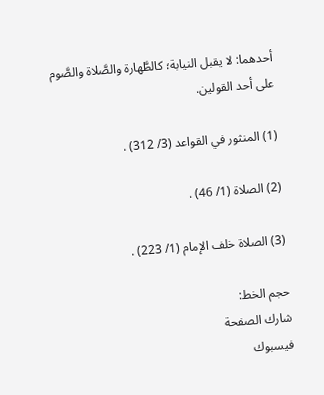أحدهما: لا يقبل النيابة؛ كالطَّهارة والصَّلاة والصَّوم على أحد القولين.

(1) المنثور في القواعد (3/ 312) .

(2) الصلاة (1/ 46) .

(3) الصلاة خلف الإمام (1/ 223) .

حجم الخط:
شارك الصفحة
فيسبوك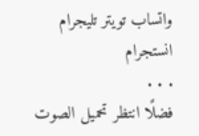واتساب تويتر تليجرام انستجرام
. . .
فضلًا انتظر تحميل الصوت